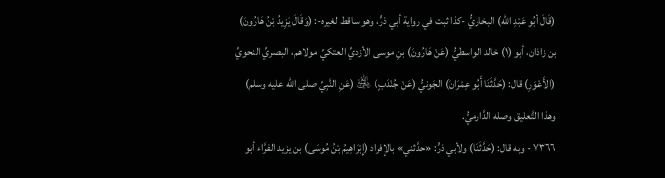(قَالَ أبُو عَبْدِ الله) البخاريُّ -كذا ثبت في رواية أبي ذرٍّ، وهو ساقط لغيره-: (وَقَالَ يَزِيدُ بْنُ هَارُونَ) بن زاذان، أبو (١) خالد الواسطيُّ (عَنْ هَارُونَ) بنِ موسى الأزديِّ العتكيِّ مولاهم، البصريِّ النحويِّ (الأَعْوَرِ) قال: (حَدَّثَنَا أَبُو عِمْرَانَ) الجَونيُّ (عَنْ جُنْدَبٍ) ﵁ (عَنِ النَّبِيِّ صلى الله عليه وسلم) وهذا التَّعليق وصله الدَّارميُّ.
٧٣٦٦ - وبه قال: (حَدَّثَنَا) ولأبي ذرٍّ: «حدَّثني» بالإفراد (إِبْرَاهِيمُ بْنُ مُوسَى) بن يزيد الفرَّاء أبو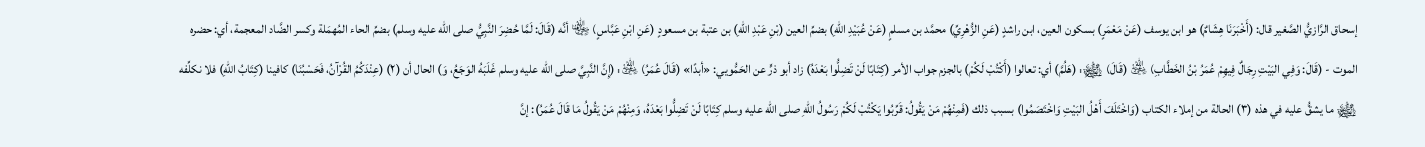إسحاق الرَّازيُّ الصَّغير قال: (أَخْبَرَنَا هِشَامٌ) هو ابن يوسف (عَنْ مَعْمَرٍ) بسكون العين، ابن راشدٍ (عَنِ الزُّهْرِيِّ) محمَّد بن مسلمٍ (عَنْ عُبَيْدِ اللهِ) بضمِّ العين (بْنِ عَبْدِ اللهِ) بن عتبة بن مسعودٍ (عَنِ ابْنِ عَبَّاسٍ) ﵄ أنَّه (قَالَ: لَمَّا حُضِرَ النَّبِيُّ صلى الله عليه وسلم) بضمِّ الحاء المُهمَلة وكسر الضَّاد المعجمة، أي: حضره الموت - (قَالَ: وَفِي البَيْتِ رِجَالٌ فِيهِمْ عُمَرُ بْنُ الخَطَّابِ) ﵁ (قَالَ) ﵊: (هَلُمَّ) أي: تعالوا (أَكْتُبْ لَكُمْ) بالجزم جواب الأمر (كِتَابًا لَنْ تَضِلُّوا بَعْدَهُ) زاد أبو ذرٍّ عن الحَمُّويي: «أبدًا» (قَالَ عُمَرُ) ﵁: (إِنَّ النَّبِيَّ صلى الله عليه وسلم غَلَبَهُ الوَجَعُ، وَ) الحال أن (٢) (عِنْدَكُمُ القُرْآنُ، فَحَسْبُنَا) كافينا (كِتَابُ اللهِ) فلا نكلِّفه ﵊ ما يشقُّ عليه في هذه (٣) الحالة من إملاء الكتاب (وَاخْتَلَفَ أَهْلُ البَيْتِ وَاخْتَصَمُوا) بسبب ذلك (فَمِنْهُمْ مَنْ يَقُولُ: قَرِّبُوا يَكْتُبْ لَكُمْ رَسُولُ اللهِ صلى الله عليه وسلم كِتَابًا لَنْ تَضِلُّوا بَعْدَهُ، وَمِنْهُمْ مَنْ يَقُولُ مَا قَالَ عُمَرُ): إنَّ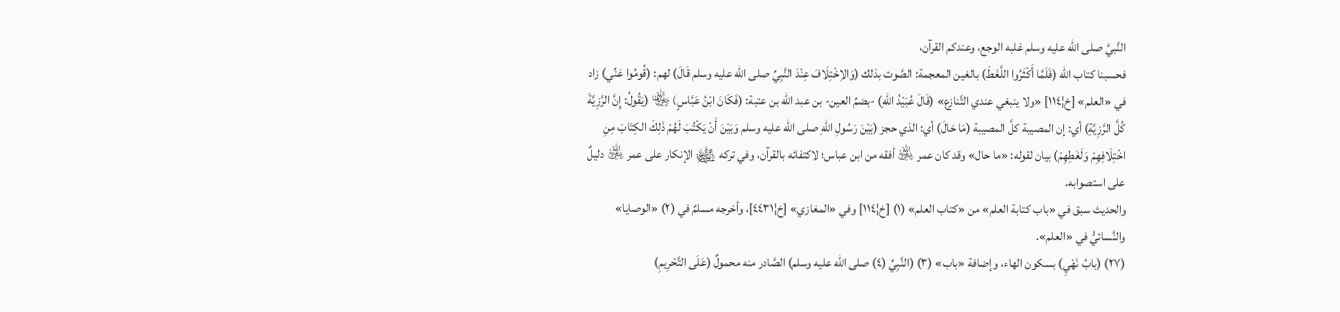النَّبيَّ صلى الله عليه وسلم غلبه الوجع، وعندكم القرآن،
فحسبنا كتاب الله (فَلَمَّا أَكْثَرُوا اللَّغَطَ) بالغين المعجمة: الصَّوت بذلك (وَالاِخْتِلَافَ عِنْدَ النَّبِيِّ صلى الله عليه وسلم قَالَ) لهم: (قُومُوا عَنِّي) زاد في «العلم» [خ¦١١٤] «ولا ينبغي عندي التَّنازع» (قَالَ عُبَيْدُ اللهِ) -بضمِّ العين- بن عبد الله بن عتبة: (فَكَانَ ابْنُ عَبَّاسٍ) ﵄ (يَقُولُ: إِنَّ الرَّزِيَّةَ كُلَّ الرَّزِيَّةِ) أي: إن المصيبة كلَّ المصيبة (مَا حَالَ) أي: الذي حجز (بَيْنَ رَسُولِ اللهِ صلى الله عليه وسلم وَبَيْنَ أَنْ يَكْتُبَ لَهُمْ ذَلِكَ الكِتَابَ مِنِ اخْتِلَافِهِمْ وَلَغَطِهِمْ) بيان لقوله: «ما حال» وقد كان عمر ﵁ أفقه من ابن عباس؛ لاكتفائه بالقرآن، وفي تركه ﵊ الإنكار على عمر ﵁ دليلٌ على استصوابه.
والحديث سبق في «باب كتابة العلم» من «كتاب العلم» (١) [خ¦١١٤] وفي «المغازي» [خ¦٤٤٣١]، وأخرجه مسلمٌ في (٢) «الوصايا» والنَّسائيُّ في «العلم».
(٢٧) (بابُ نَهْيِ) بسكون الهاء، وإضافة «باب» (٣) (النَّبِيِّ (٤) صلى الله عليه وسلم) الصَّادر منه محمولٌ (عَلَى التَّحْرِيمِ)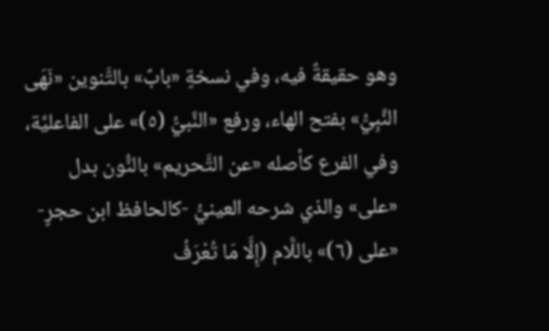وهو حقيقةٌ فيه، وفي نسخةٍ «بابٌ» بالتَّنوين «نَهَى النَّبِيُّ» بفتح الهاء، ورفع «النَّبيُّ (٥)» على الفاعليَّة، وفي الفرع كأصله «عن التَّحريم» بالنُّون بدل «على» والذي شرحه العينيُّ -كالحافظ ابن حجرٍ- «على (٦)» باللَّام (إِلَّا مَا تُعْرَفُ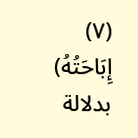(٧) إِبَاحَتُهُ) بدلالة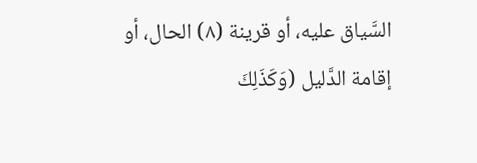السَّياق عليه، أو قرينة (٨) الحال، أو إقامة الدَّليل (وَكَذَلِكَ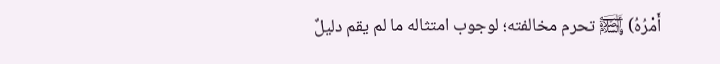أَمْرُهُ) ﵊ تحرم مخالفته؛ لوجوب امتثاله ما لم يقم دليلٌ